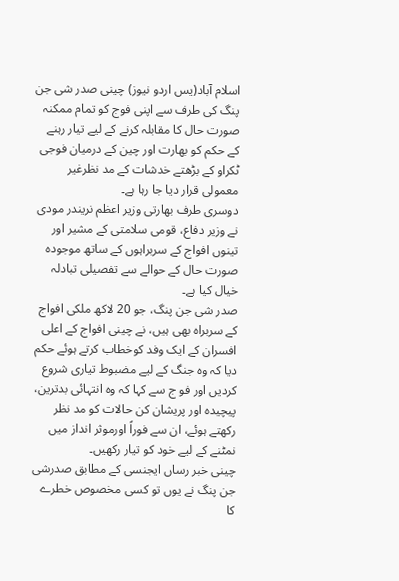اسلام آباد(یس اردو نیوز) چینی صدر شی جن پنگ کی طرف سے اپنی فوج کو تمام ممکنہ صورت حال کا مقابلہ کرنے کے لیے تیار رہنے کے حکم کو بھارت اور چین کے درمیان فوجی ٹکراو کے بڑھتے خدشات کے مد نظرغیر معمولی قرار دیا جا رہا ہے۔
دوسری طرف بھارتی وزیر اعظم نریندر مودی نے وزیر دفاع، قومی سلامتی کے مشیر اور تینوں افواج کے سربراہوں کے ساتھ موجودہ صورت حال کے حوالے سے تفصیلی تبادلہ خیال کیا ہے۔
صدر شی جن پنگ، جو 20 لاکھ ملکی افواج کے سربراہ بھی ہیں، نے چینی افواج کے اعلی افسران کے ایک وفد کوخطاب کرتے ہوئے حکم دیا کہ وہ جنگ کے لیے مضبوط تیاری شروع کردیں اور فو ج سے کہا کہ وہ انتہائی بدترین، پیچیدہ اور پریشان کن حالات کو مد نظر رکھتے ہوئے، ان سے فوراً اورموثر انداز میں نمٹنے کے لیے خود کو تیار رکھیں۔
چینی خبر رساں ایجنسی کے مطابق صدرشی جن پنگ نے یوں تو کسی مخصوص خطرے کا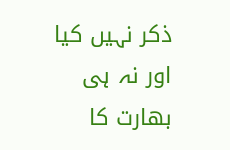ذکر نہیں کیا اور نہ ہی بھارت کا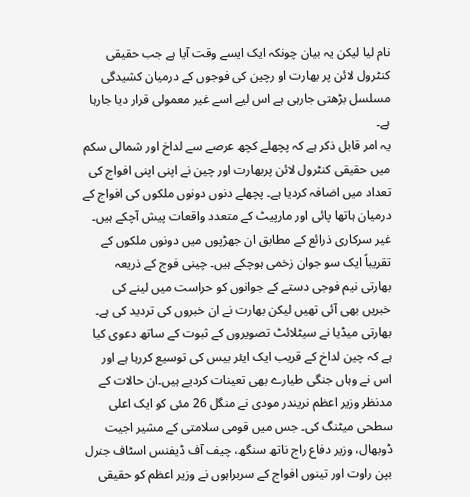نام لیا لیکن یہ بیان چونکہ ایک ایسے وقت آیا ہے جب حقیقی کنٹرول لائن پر بھارت او رچین کی فوجوں کے درمیان کشیدگی مسلسل بڑھتی جارہی ہے اس لیے اسے غیر معمولی قرار دیا جارہا ہے۔
یہ امر قابل ذکر ہے کہ پچھلے کچھ عرصے سے لداخ اور شمالی سکم میں حقیقی کنٹرول لائن پربھارت اور چین نے اپنی اپنی افواج کی تعداد میں اضافہ کردیا ہے۔ پچھلے دنوں دونوں ملکوں کی افواج کے درمیان ہاتھا پائی اور مارپیٹ کے متعدد واقعات پیش آچکے ہیں۔ غیر سرکاری ذرائع کے مطابق ان جھڑپوں میں دونوں ملکوں کے تقریباً ایک سو جوان زخمی ہوچکے ہیں۔ چینی فوج کے ذریعہ بھارتی نیم فوجی دستے کے جوانوں کو حراست میں لینے کی خبریں بھی آئی تھیں لیکن بھارت نے ان خبروں کی تردید کی ہے۔ بھارتی میڈیا نے سیٹلائٹ تصویروں کے ثبوت کے ساتھ دعوی کیا ہے کہ چین لداخ کے قریب ایک ایئر بیس کی توسیع کررہا ہے اور اس نے وہاں جنگی طیارے بھی تعینات کردیے ہیں۔ان حالات کے مدنظر وزیر اعظم نریندر مودی نے منگل 26 مئی کو ایک اعلی سطحی میٹنگ کی۔ جس میں قومی سلامتی کے مشیر اجیت ڈوبھال، وزیر دفاع راج ناتھ سنگھ، چیف آف ڈیفنس اسٹاف جنرل بپن راوت اور تینوں افواج کے سربراہوں نے وزیر اعظم کو حقیقی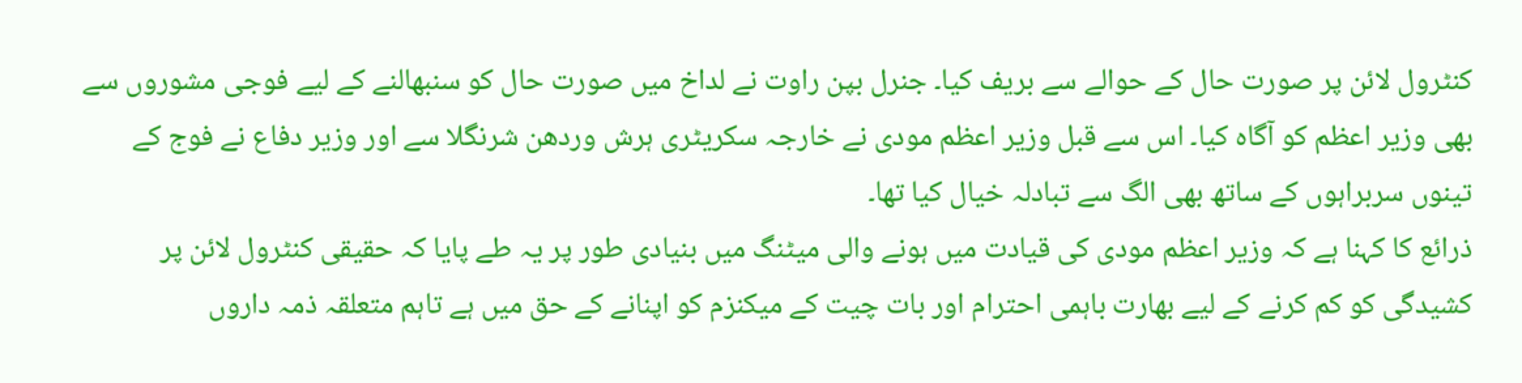کنٹرول لائن پر صورت حال کے حوالے سے بریف کیا۔ جنرل بپن راوت نے لداخ میں صورت حال کو سنبھالنے کے لیے فوجی مشوروں سے بھی وزیر اعظم کو آگاہ کیا۔ اس سے قبل وزیر اعظم مودی نے خارجہ سکریٹری ہرش وردھن شرنگلا سے اور وزیر دفاع نے فوج کے تینوں سربراہوں کے ساتھ بھی الگ سے تبادلہ خیال کیا تھا۔
ذرائع کا کہنا ہے کہ وزیر اعظم مودی کی قیادت میں ہونے والی میٹنگ میں بنیادی طور پر یہ طے پایا کہ حقیقی کنٹرول لائن پر کشیدگی کو کم کرنے کے لیے بھارت باہمی احترام اور بات چیت کے میکنزم کو اپنانے کے حق میں ہے تاہم متعلقہ ذمہ داروں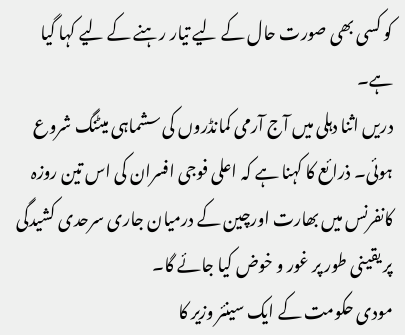کو کسی بھی صورت حال کے لیے تیار رہنے کے لیے کہا گیا ہے۔
دریں اثنا دہلی میں آج آرمی کمانڈروں کی سشماہی میٹنگ شروع ہوئی۔ ذرائع کا کہنا ہے کہ اعلی فوجی افسران کی اس تین روزہ کانفرنس میں بھارت اورچین کے درمیان جاری سرحدی کشیدگی پر یقینی طور پر غور و خوض کیا جائے گا۔
مودی حکومت کے ایک سینئر وزیر کا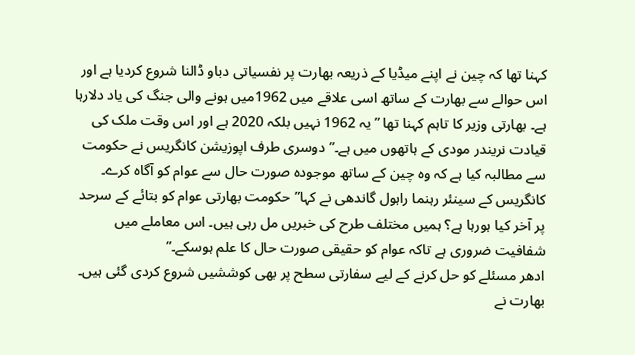کہنا تھا کہ چین نے اپنے میڈیا کے ذریعہ بھارت پر نفسیاتی دباو ڈالنا شروع کردیا ہے اور اس حوالے سے بھارت کے ساتھ اسی علاقے میں 1962میں ہونے والی جنگ کی یاد دلارہا ہے۔ بھارتی وزیر کا تاہم کہنا تھا ”یہ 1962 نہیں بلکہ 2020 ہے اور اس وقت ملک کی قیادت نریندر مودی کے ہاتھوں میں ہے۔”دوسری طرف اپوزیشن کانگریس نے حکومت سے مطالبہ کیا ہے کہ وہ چین کے ساتھ موجودہ صورت حال سے عوام کو آگاہ کرے۔ کانگریس کے سینئر رہنما راہول گاندھی نے کہا”حکومت بھارتی عوام کو بتائے کے سرحد پر آخر کیا ہورہا ہے؟ ہمیں مختلف طرح کی خبریں مل رہی ہیں۔ اس معاملے میں شفافیت ضروری ہے تاکہ عوام کو حقیقی صورت حال کا علم ہوسکے۔”
ادھر مسئلے کو حل کرنے کے لیے سفارتی سطح پر بھی کوششیں شروع کردی گئی ہیں۔ بھارت نے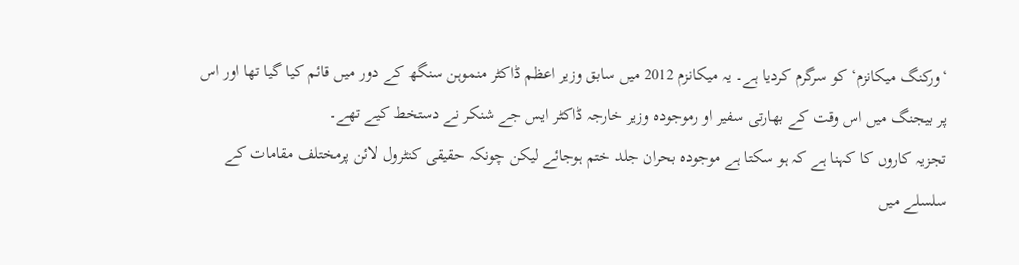‘ورکنگ میکانزم‘ کو سرگرم کردیا ہے۔ یہ میکانزم 2012 میں سابق وزیر اعظم ڈاکٹر منموہن سنگھ کے دور میں قائم کیا گیا تھا اور اس پر بیجنگ میں اس وقت کے بھارتی سفیر او رموجودہ وزیر خارجہ ڈاکٹر ایس جے شنکر نے دستخط کیے تھے۔
تجزیہ کاروں کا کہنا ہے کہ ہو سکتا ہے موجودہ بحران جلد ختم ہوجائے لیکن چونکہ حقیقی کنٹرول لائن پرمختلف مقامات کے سلسلے میں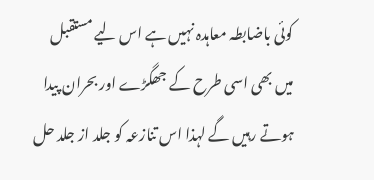کوئی باضابطہ معاہدہ نہیں ہے اس لیے مستقبل میں بھی اسی طرح کے جھگڑے اور بحران پیدا ہوتے رہیں گے لہذا اس تنازعہ کو جلد از جلد حل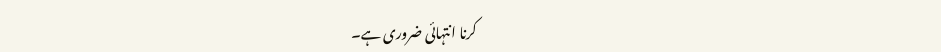کرنا انتہائی ضروری ہے۔